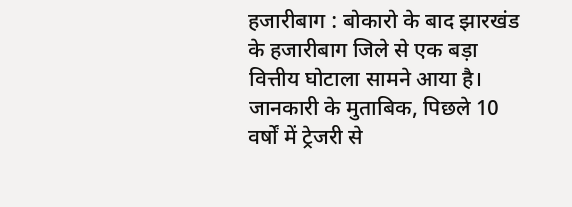हजारीबाग : बोकारो के बाद झारखंड के हजारीबाग जिले से एक बड़ा वित्तीय घोटाला सामने आया है। जानकारी के मुताबिक, पिछले 10 वर्षों में ट्रेजरी से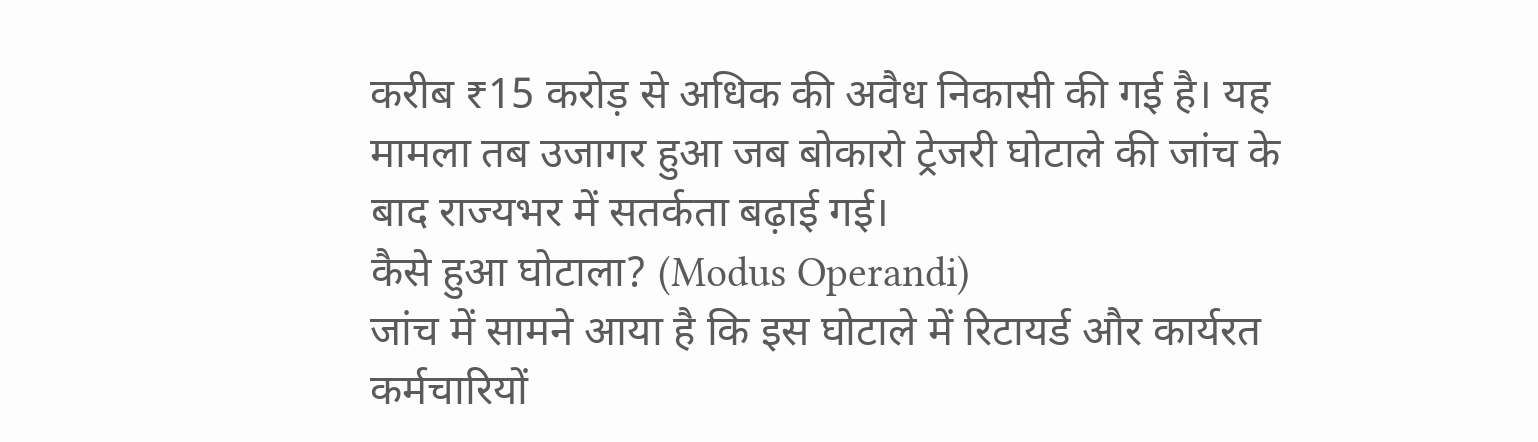करीब ₹15 करोड़ से अधिक की अवैध निकासी की गई है। यह मामला तब उजागर हुआ जब बोकारो ट्रेजरी घोटाले की जांच के बाद राज्यभर में सतर्कता बढ़ाई गई।
कैसे हुआ घोटाला? (Modus Operandi)
जांच में सामने आया है कि इस घोटाले में रिटायर्ड और कार्यरत कर्मचारियों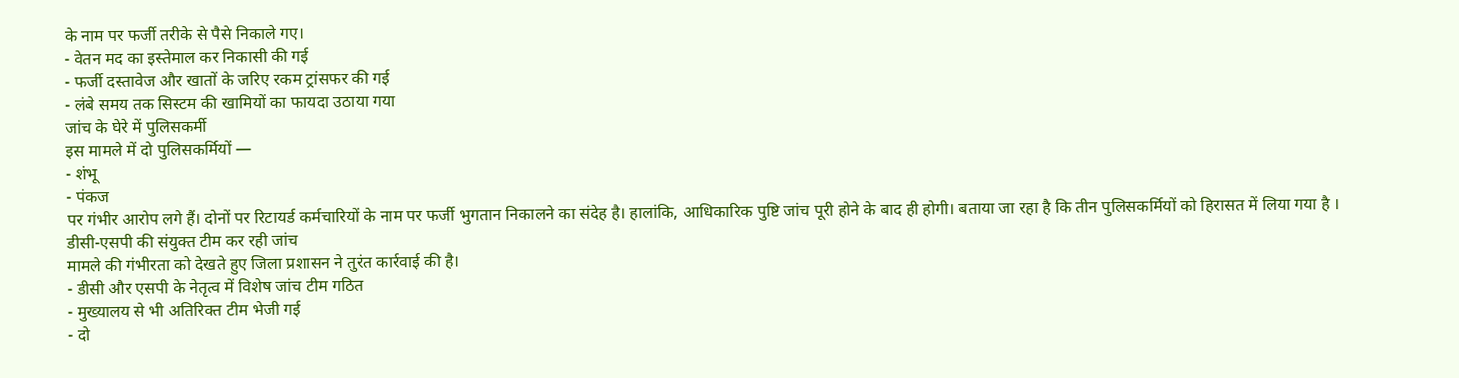के नाम पर फर्जी तरीके से पैसे निकाले गए।
- वेतन मद का इस्तेमाल कर निकासी की गई
- फर्जी दस्तावेज और खातों के जरिए रकम ट्रांसफर की गई
- लंबे समय तक सिस्टम की खामियों का फायदा उठाया गया
जांच के घेरे में पुलिसकर्मी
इस मामले में दो पुलिसकर्मियों —
- शंभू
- पंकज
पर गंभीर आरोप लगे हैं। दोनों पर रिटायर्ड कर्मचारियों के नाम पर फर्जी भुगतान निकालने का संदेह है। हालांकि, आधिकारिक पुष्टि जांच पूरी होने के बाद ही होगी। बताया जा रहा है कि तीन पुलिसकर्मियों को हिरासत में लिया गया है ।
डीसी-एसपी की संयुक्त टीम कर रही जांच
मामले की गंभीरता को देखते हुए जिला प्रशासन ने तुरंत कार्रवाई की है।
- डीसी और एसपी के नेतृत्व में विशेष जांच टीम गठित
- मुख्यालय से भी अतिरिक्त टीम भेजी गई
- दो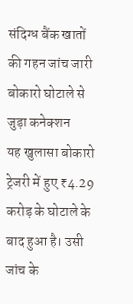संदिग्ध बैंक खातों की गहन जांच जारी
बोकारो घोटाले से जुड़ा कनेक्शन
यह खुलासा बोकारो ट्रेजरी में हुए ₹4.29 करोड़ के घोटाले के बाद हुआ है। उसी जांच के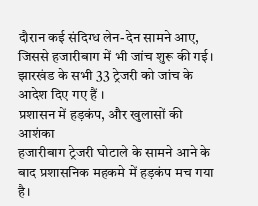दौरान कई संदिग्ध लेन-देन सामने आए, जिससे हजारीबाग में भी जांच शुरू की गई। झारखंड के सभी 33 ट्रेजरी को जांच के आदेश दिए गए हैं ।
प्रशासन में हड़कंप, और खुलासों की आशंका
हजारीबाग ट्रेजरी घोटाले के सामने आने के बाद प्रशासनिक महकमे में हड़कंप मच गया है।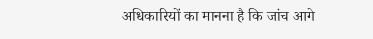अधिकारियों का मानना है कि जांच आगे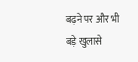बढ़ने पर और भी बड़े खुलासे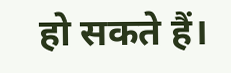हो सकते हैं।